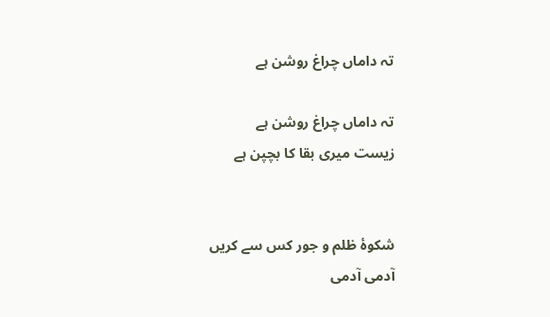تہ داماں چراغ روشن ہے

تہ داماں چراغ روشن ہے
زیست میری بقا کا بچپن ہے


شکوۂ ظلم و جور کس سے کریں
آدمی آدمی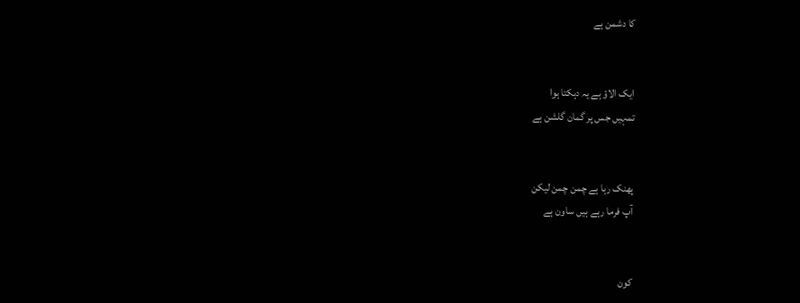کا دشمن ہے


ایک الاؤ ہے یہ دہکتا ہوا
تمہیں جس پر گمان گلشن ہے


پھنک رہا ہے چمن چمن لیکن
آپ فرما رہے ہیں ساون ہے


کون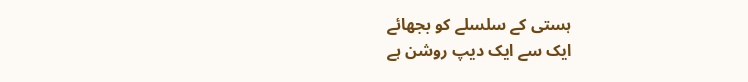ہستی کے سلسلے کو بجھائے
ایک سے ایک دیپ روشن ہے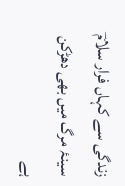زندگی سے کہاں فرار سلامؔ
سینۂ مرگ میں بھی دھڑکن ہے